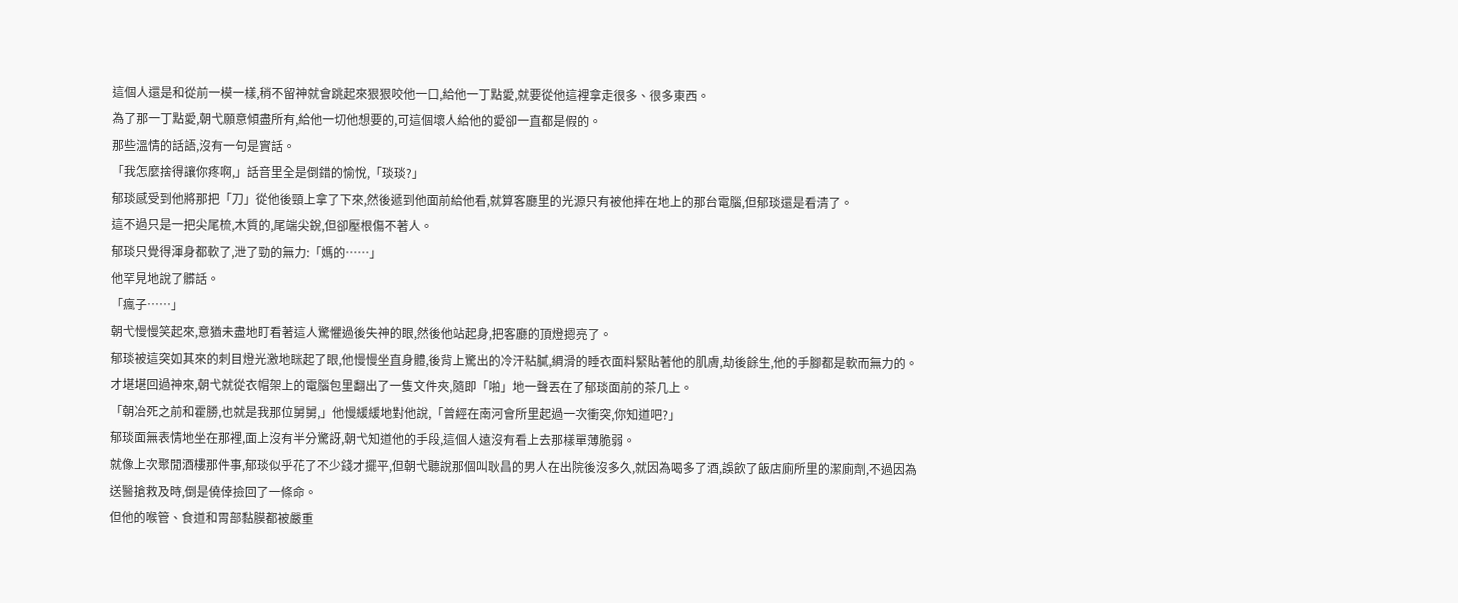這個人還是和從前一模一樣,稍不留神就會跳起來狠狠咬他一口,給他一丁點愛,就要從他這裡拿走很多、很多東西。
為了那一丁點愛,朝弋願意傾盡所有,給他一切他想要的,可這個壞人給他的愛卻一直都是假的。
那些溫情的話語,沒有一句是實話。
「我怎麼捨得讓你疼啊,」話音里全是倒錯的愉悅,「琰琰?」
郁琰感受到他將那把「刀」從他後頸上拿了下來,然後遞到他面前給他看,就算客廳里的光源只有被他摔在地上的那台電腦,但郁琰還是看清了。
這不過只是一把尖尾梳,木質的,尾端尖銳,但卻壓根傷不著人。
郁琰只覺得渾身都軟了,泄了勁的無力:「媽的……」
他罕見地說了髒話。
「瘋子……」
朝弋慢慢笑起來,意猶未盡地盯看著這人驚懼過後失神的眼,然後他站起身,把客廳的頂燈摁亮了。
郁琰被這突如其來的刺目燈光激地眯起了眼,他慢慢坐直身體,後背上驚出的冷汗粘膩,綢滑的睡衣面料緊貼著他的肌膚,劫後餘生,他的手腳都是軟而無力的。
才堪堪回過神來,朝弋就從衣帽架上的電腦包里翻出了一隻文件夾,隨即「啪」地一聲丟在了郁琰面前的茶几上。
「朝冶死之前和霍勝,也就是我那位舅舅,」他慢緩緩地對他說,「曾經在南河會所里起過一次衝突,你知道吧?」
郁琰面無表情地坐在那裡,面上沒有半分驚訝,朝弋知道他的手段,這個人遠沒有看上去那樣單薄脆弱。
就像上次聚閒酒樓那件事,郁琰似乎花了不少錢才擺平,但朝弋聽說那個叫耿昌的男人在出院後沒多久,就因為喝多了酒,誤飲了飯店廁所里的潔廁劑,不過因為送醫搶救及時,倒是僥倖撿回了一條命。
但他的喉管、食道和胃部黏膜都被嚴重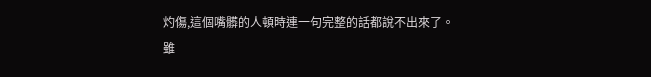灼傷,這個嘴髒的人頓時連一句完整的話都說不出來了。
雖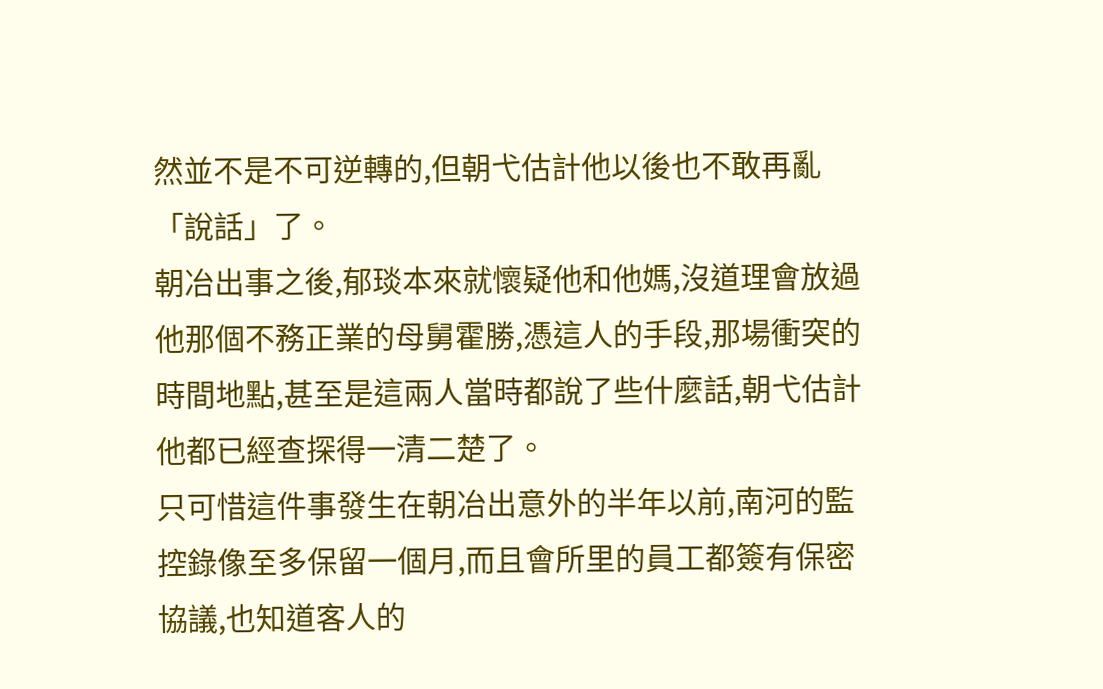然並不是不可逆轉的,但朝弋估計他以後也不敢再亂「說話」了。
朝冶出事之後,郁琰本來就懷疑他和他媽,沒道理會放過他那個不務正業的母舅霍勝,憑這人的手段,那場衝突的時間地點,甚至是這兩人當時都說了些什麼話,朝弋估計他都已經查探得一清二楚了。
只可惜這件事發生在朝冶出意外的半年以前,南河的監控錄像至多保留一個月,而且會所里的員工都簽有保密協議,也知道客人的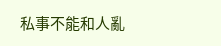私事不能和人亂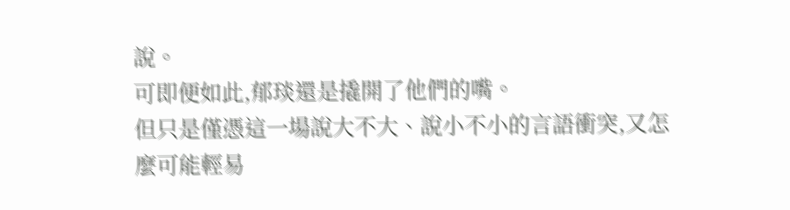說。
可即便如此,郁琰還是撬開了他們的嘴。
但只是僅憑這一場說大不大、說小不小的言語衝突,又怎麼可能輕易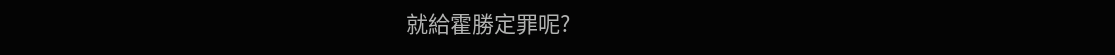就給霍勝定罪呢?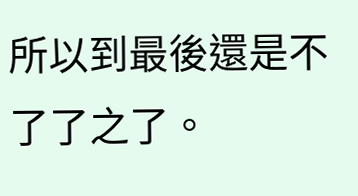所以到最後還是不了了之了。